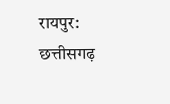रायपुर: छत्तीसगढ़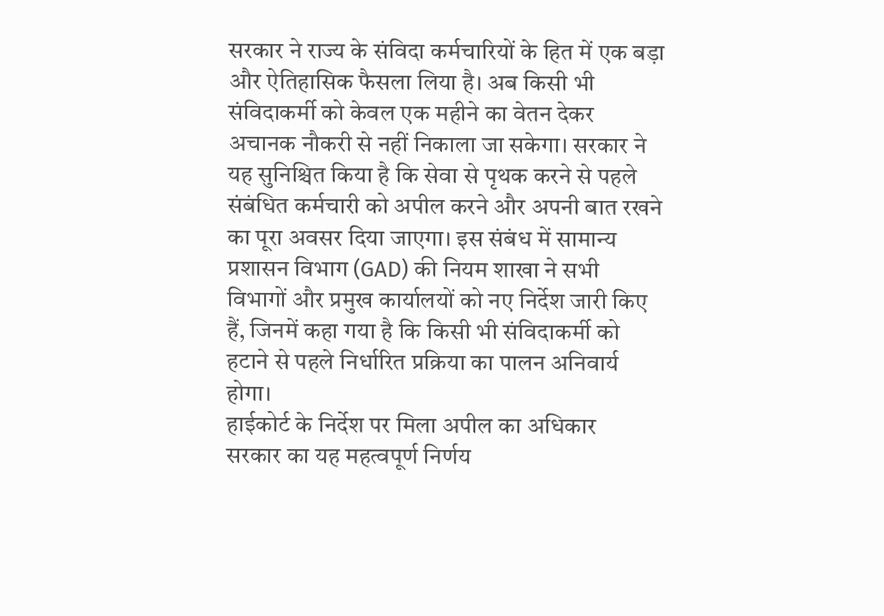सरकार ने राज्य के संविदा कर्मचारियों के हित में एक बड़ा और ऐतिहासिक फैसला लिया है। अब किसी भी संविदाकर्मी को केवल एक महीने का वेतन देकर अचानक नौकरी से नहीं निकाला जा सकेगा। सरकार ने यह सुनिश्चित किया है कि सेवा से पृथक करने से पहले संबंधित कर्मचारी को अपील करने और अपनी बात रखने का पूरा अवसर दिया जाएगा। इस संबंध में सामान्य प्रशासन विभाग (GAD) की नियम शाखा ने सभी विभागों और प्रमुख कार्यालयों को नए निर्देश जारी किए हैं, जिनमें कहा गया है कि किसी भी संविदाकर्मी को हटाने से पहले निर्धारित प्रक्रिया का पालन अनिवार्य होगा।
हाईकोर्ट के निर्देश पर मिला अपील का अधिकार
सरकार का यह महत्वपूर्ण निर्णय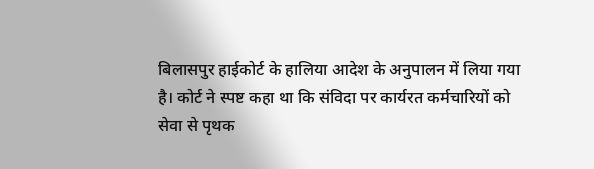बिलासपुर हाईकोर्ट के हालिया आदेश के अनुपालन में लिया गया है। कोर्ट ने स्पष्ट कहा था कि संविदा पर कार्यरत कर्मचारियों को सेवा से पृथक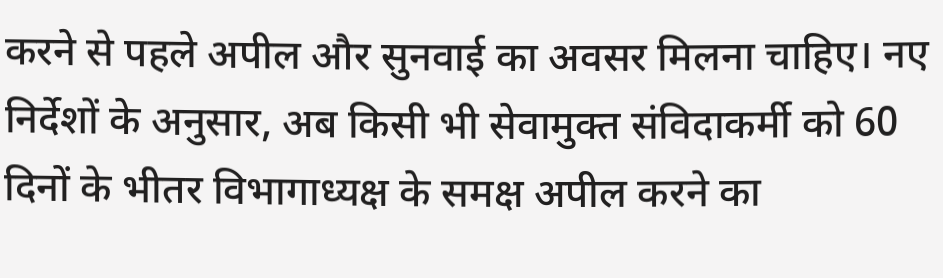करने से पहले अपील और सुनवाई का अवसर मिलना चाहिए। नए निर्देशों के अनुसार, अब किसी भी सेवामुक्त संविदाकर्मी को 60 दिनों के भीतर विभागाध्यक्ष के समक्ष अपील करने का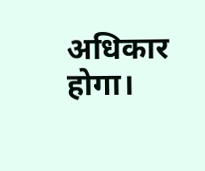अधिकार होगा।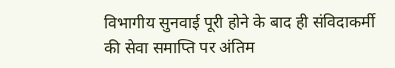विभागीय सुनवाई पूरी होने के बाद ही संविदाकर्मी की सेवा समाप्ति पर अंतिम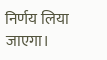निर्णय लिया जाएगा।